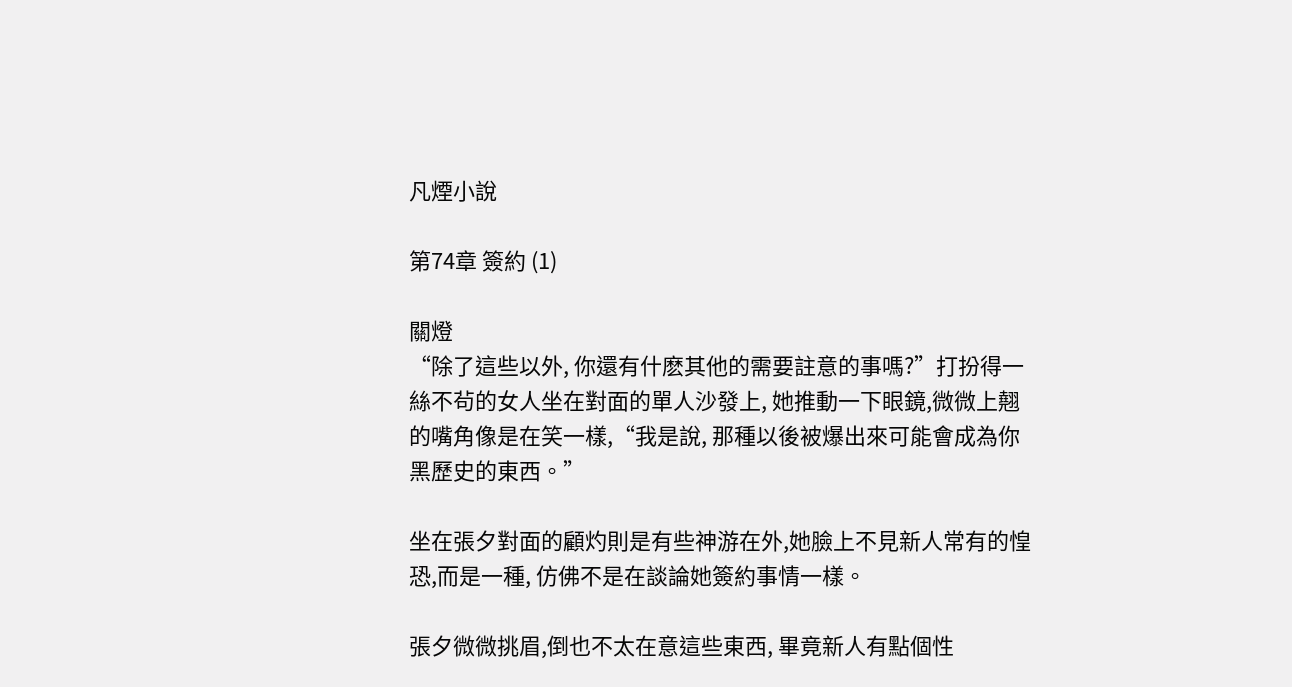凡煙小說

第74章 簽約 (1)

關燈
“除了這些以外, 你還有什麽其他的需要註意的事嗎?”打扮得一絲不茍的女人坐在對面的單人沙發上, 她推動一下眼鏡,微微上翹的嘴角像是在笑一樣,“我是說, 那種以後被爆出來可能會成為你黑歷史的東西。”

坐在張夕對面的顧灼則是有些神游在外,她臉上不見新人常有的惶恐,而是一種, 仿佛不是在談論她簽約事情一樣。

張夕微微挑眉,倒也不太在意這些東西, 畢竟新人有點個性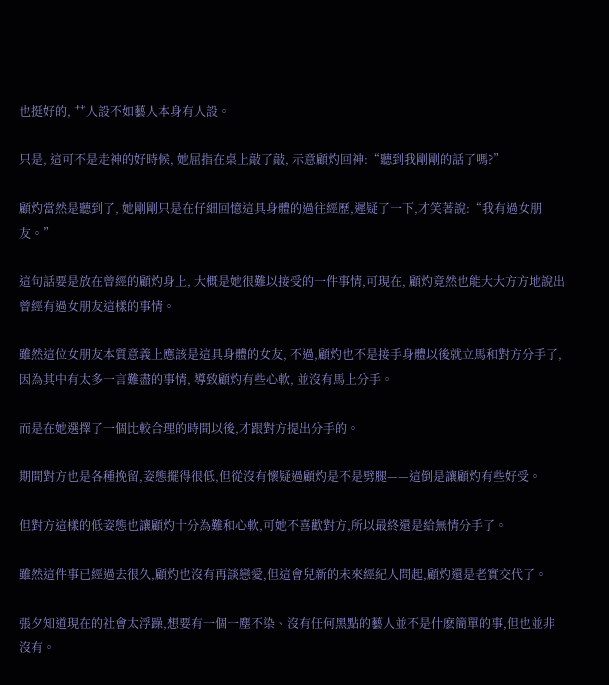也挺好的, 艹人設不如藝人本身有人設。

只是, 這可不是走神的好時候, 她屈指在桌上敲了敲, 示意顧灼回神:“聽到我剛剛的話了嗎?”

顧灼當然是聽到了, 她剛剛只是在仔細回憶這具身體的過往經歷,遲疑了一下,才笑著說:“我有過女朋友。”

這句話要是放在曾經的顧灼身上, 大概是她很難以接受的一件事情,可現在, 顧灼竟然也能大大方方地說出曾經有過女朋友這樣的事情。

雖然這位女朋友本質意義上應該是這具身體的女友, 不過,顧灼也不是接手身體以後就立馬和對方分手了, 因為其中有太多一言難盡的事情, 導致顧灼有些心軟, 並沒有馬上分手。

而是在她選擇了一個比較合理的時間以後,才跟對方提出分手的。

期間對方也是各種挽留,姿態擺得很低,但從沒有懷疑過顧灼是不是劈腿——這倒是讓顧灼有些好受。

但對方這樣的低姿態也讓顧灼十分為難和心軟,可她不喜歡對方,所以最終還是給無情分手了。

雖然這件事已經過去很久,顧灼也沒有再談戀愛,但這會兒新的未來經紀人問起,顧灼還是老實交代了。

張夕知道現在的社會太浮躁,想要有一個一塵不染、沒有任何黑點的藝人並不是什麽簡單的事,但也並非沒有。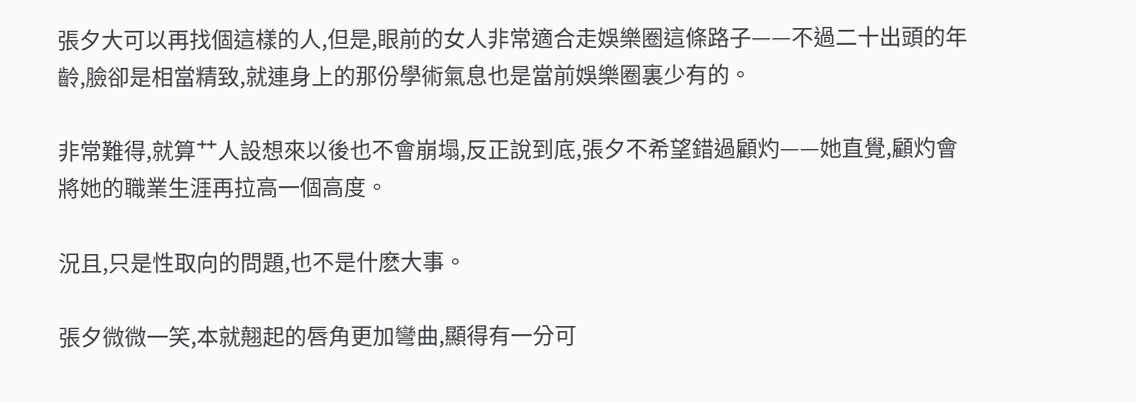張夕大可以再找個這樣的人,但是,眼前的女人非常適合走娛樂圈這條路子——不過二十出頭的年齡,臉卻是相當精致,就連身上的那份學術氣息也是當前娛樂圈裏少有的。

非常難得,就算艹人設想來以後也不會崩塌,反正說到底,張夕不希望錯過顧灼——她直覺,顧灼會將她的職業生涯再拉高一個高度。

況且,只是性取向的問題,也不是什麽大事。

張夕微微一笑,本就翹起的唇角更加彎曲,顯得有一分可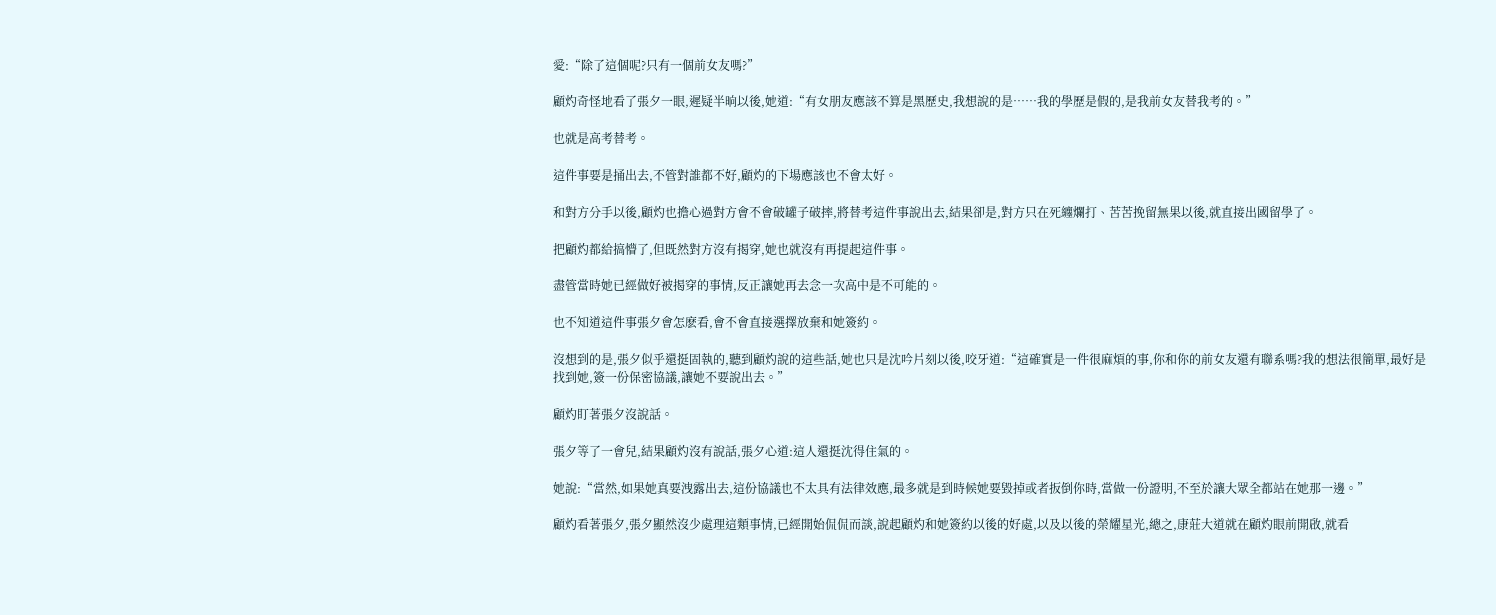愛:“除了這個呢?只有一個前女友嗎?”

顧灼奇怪地看了張夕一眼,遲疑半晌以後,她道:“有女朋友應該不算是黑歷史,我想說的是……我的學歷是假的,是我前女友替我考的。”

也就是高考替考。

這件事要是捅出去,不管對誰都不好,顧灼的下場應該也不會太好。

和對方分手以後,顧灼也擔心過對方會不會破罐子破摔,將替考這件事說出去,結果卻是,對方只在死纏爛打、苦苦挽留無果以後,就直接出國留學了。

把顧灼都給搞懵了,但既然對方沒有揭穿,她也就沒有再提起這件事。

盡管當時她已經做好被揭穿的事情,反正讓她再去念一次高中是不可能的。

也不知道這件事張夕會怎麽看,會不會直接選擇放棄和她簽約。

沒想到的是,張夕似乎還挺固執的,聽到顧灼說的這些話,她也只是沈吟片刻以後,咬牙道:“這確實是一件很麻煩的事,你和你的前女友還有聯系嗎?我的想法很簡單,最好是找到她,簽一份保密協議,讓她不要說出去。”

顧灼盯著張夕沒說話。

張夕等了一會兒,結果顧灼沒有說話,張夕心道:這人還挺沈得住氣的。

她說:“當然,如果她真要洩露出去,這份協議也不太具有法律效應,最多就是到時候她要毀掉或者扳倒你時,當做一份證明,不至於讓大眾全都站在她那一邊。”

顧灼看著張夕,張夕顯然沒少處理這類事情,已經開始侃侃而談,說起顧灼和她簽約以後的好處,以及以後的榮耀星光,總之,康莊大道就在顧灼眼前開啟,就看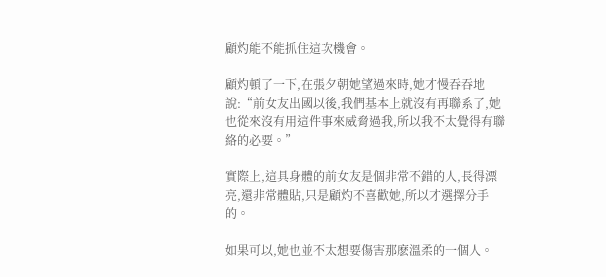顧灼能不能抓住這次機會。

顧灼頓了一下,在張夕朝她望過來時,她才慢吞吞地說:“前女友出國以後,我們基本上就沒有再聯系了,她也從來沒有用這件事來威脅過我,所以我不太覺得有聯絡的必要。”

實際上,這具身體的前女友是個非常不錯的人,長得漂亮,還非常體貼,只是顧灼不喜歡她,所以才選擇分手的。

如果可以,她也並不太想要傷害那麽溫柔的一個人。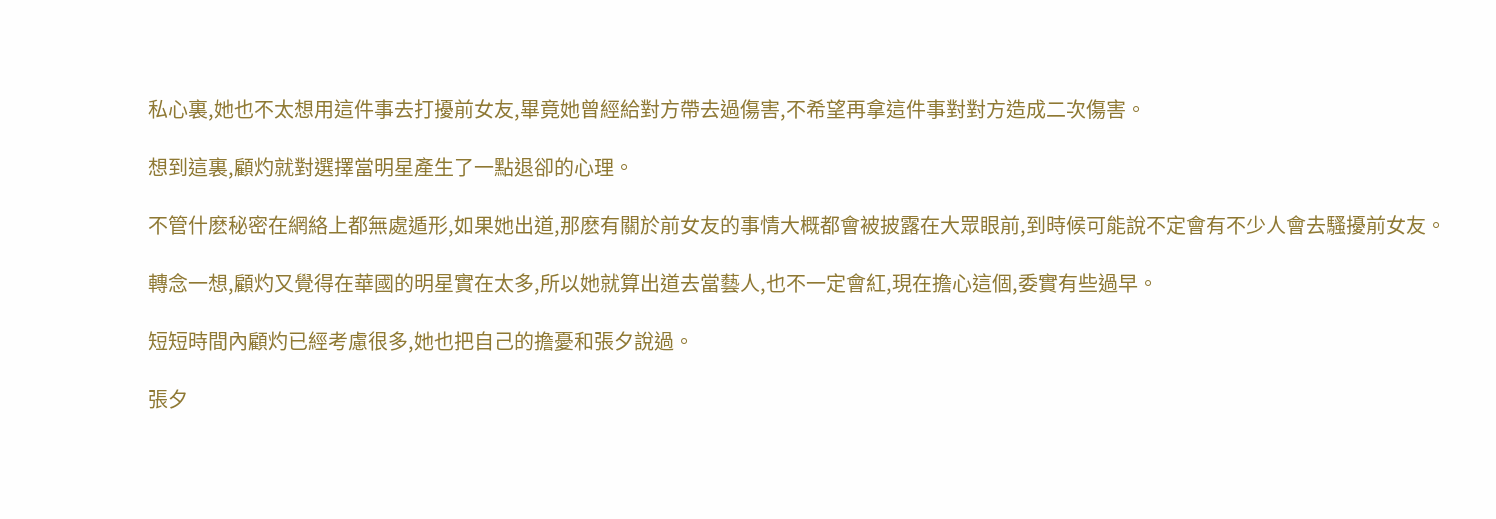私心裏,她也不太想用這件事去打擾前女友,畢竟她曾經給對方帶去過傷害,不希望再拿這件事對對方造成二次傷害。

想到這裏,顧灼就對選擇當明星產生了一點退卻的心理。

不管什麽秘密在網絡上都無處遁形,如果她出道,那麽有關於前女友的事情大概都會被披露在大眾眼前,到時候可能說不定會有不少人會去騷擾前女友。

轉念一想,顧灼又覺得在華國的明星實在太多,所以她就算出道去當藝人,也不一定會紅,現在擔心這個,委實有些過早。

短短時間內顧灼已經考慮很多,她也把自己的擔憂和張夕說過。

張夕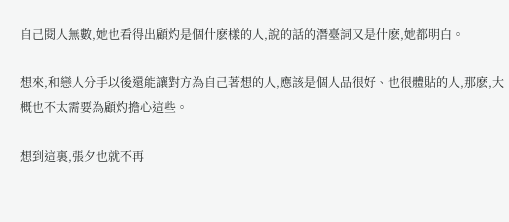自己閱人無數,她也看得出顧灼是個什麽樣的人,說的話的潛臺詞又是什麽,她都明白。

想來,和戀人分手以後還能讓對方為自己著想的人,應該是個人品很好、也很體貼的人,那麽,大概也不太需要為顧灼擔心這些。

想到這裏,張夕也就不再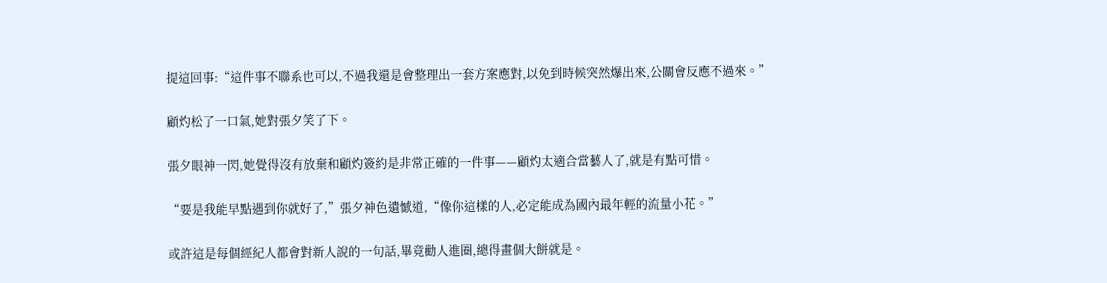提這回事:“這件事不聯系也可以,不過我還是會整理出一套方案應對,以免到時候突然爆出來,公關會反應不過來。”

顧灼松了一口氣,她對張夕笑了下。

張夕眼神一閃,她覺得沒有放棄和顧灼簽約是非常正確的一件事——顧灼太適合當藝人了,就是有點可惜。

“要是我能早點遇到你就好了,”張夕神色遺憾道,“像你這樣的人,必定能成為國內最年輕的流量小花。”

或許這是每個經紀人都會對新人說的一句話,畢竟勸人進圈,總得畫個大餅就是。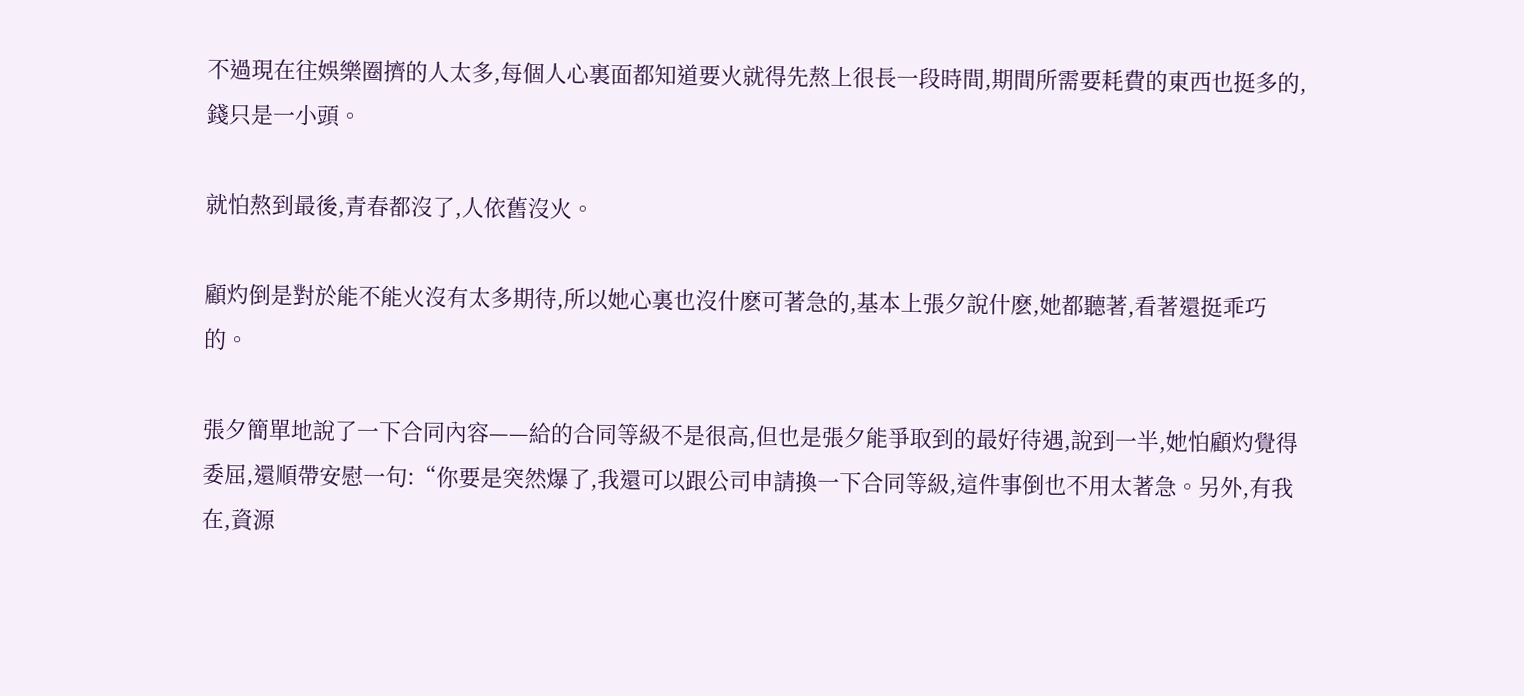不過現在往娛樂圈擠的人太多,每個人心裏面都知道要火就得先熬上很長一段時間,期間所需要耗費的東西也挺多的,錢只是一小頭。

就怕熬到最後,青春都沒了,人依舊沒火。

顧灼倒是對於能不能火沒有太多期待,所以她心裏也沒什麽可著急的,基本上張夕說什麽,她都聽著,看著還挺乖巧的。

張夕簡單地說了一下合同內容——給的合同等級不是很高,但也是張夕能爭取到的最好待遇,說到一半,她怕顧灼覺得委屈,還順帶安慰一句:“你要是突然爆了,我還可以跟公司申請換一下合同等級,這件事倒也不用太著急。另外,有我在,資源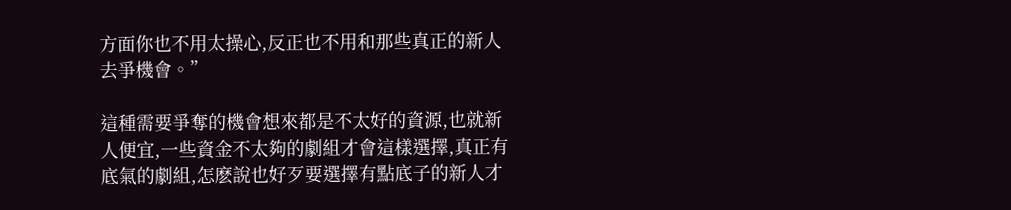方面你也不用太操心,反正也不用和那些真正的新人去爭機會。”

這種需要爭奪的機會想來都是不太好的資源,也就新人便宜,一些資金不太夠的劇組才會這樣選擇,真正有底氣的劇組,怎麽說也好歹要選擇有點底子的新人才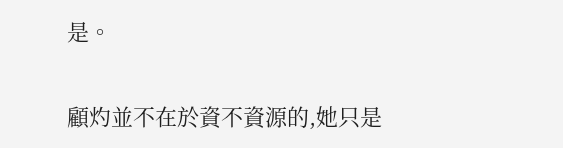是。

顧灼並不在於資不資源的,她只是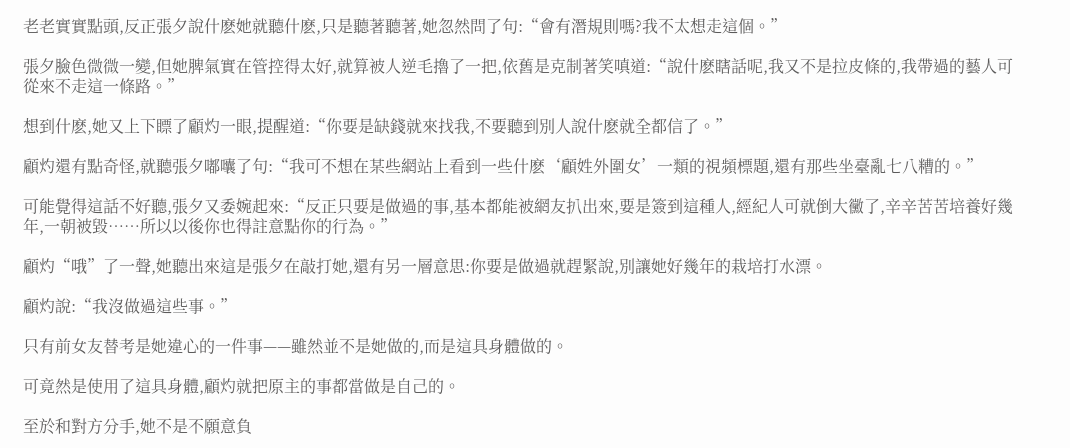老老實實點頭,反正張夕說什麽她就聽什麽,只是聽著聽著,她忽然問了句:“會有潛規則嗎?我不太想走這個。”

張夕臉色微微一變,但她脾氣實在管控得太好,就算被人逆毛擼了一把,依舊是克制著笑嗔道:“說什麽瞎話呢,我又不是拉皮條的,我帶過的藝人可從來不走這一條路。”

想到什麽,她又上下瞟了顧灼一眼,提醒道:“你要是缺錢就來找我,不要聽到別人說什麽就全都信了。”

顧灼還有點奇怪,就聽張夕嘟囔了句:“我可不想在某些網站上看到一些什麽‘顧姓外圍女’一類的視頻標題,還有那些坐臺亂七八糟的。”

可能覺得這話不好聽,張夕又委婉起來:“反正只要是做過的事,基本都能被網友扒出來,要是簽到這種人,經紀人可就倒大黴了,辛辛苦苦培養好幾年,一朝被毀……所以以後你也得註意點你的行為。”

顧灼“哦”了一聲,她聽出來這是張夕在敲打她,還有另一層意思:你要是做過就趕緊說,別讓她好幾年的栽培打水漂。

顧灼說:“我沒做過這些事。”

只有前女友替考是她違心的一件事——雖然並不是她做的,而是這具身體做的。

可竟然是使用了這具身體,顧灼就把原主的事都當做是自己的。

至於和對方分手,她不是不願意負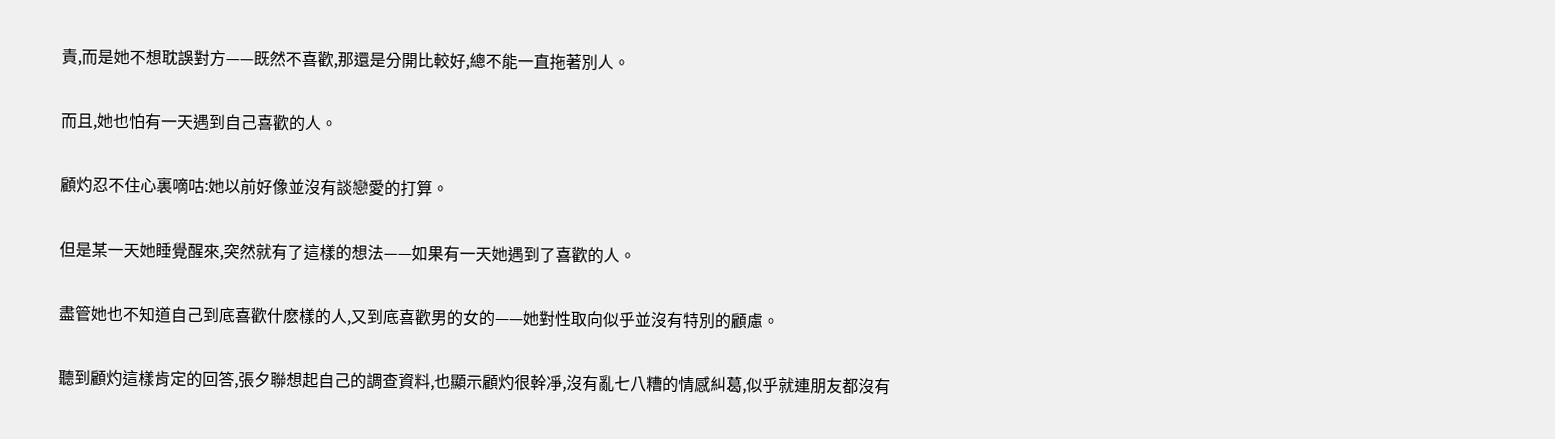責,而是她不想耽誤對方——既然不喜歡,那還是分開比較好,總不能一直拖著別人。

而且,她也怕有一天遇到自己喜歡的人。

顧灼忍不住心裏嘀咕:她以前好像並沒有談戀愛的打算。

但是某一天她睡覺醒來,突然就有了這樣的想法——如果有一天她遇到了喜歡的人。

盡管她也不知道自己到底喜歡什麽樣的人,又到底喜歡男的女的——她對性取向似乎並沒有特別的顧慮。

聽到顧灼這樣肯定的回答,張夕聯想起自己的調查資料,也顯示顧灼很幹凈,沒有亂七八糟的情感糾葛,似乎就連朋友都沒有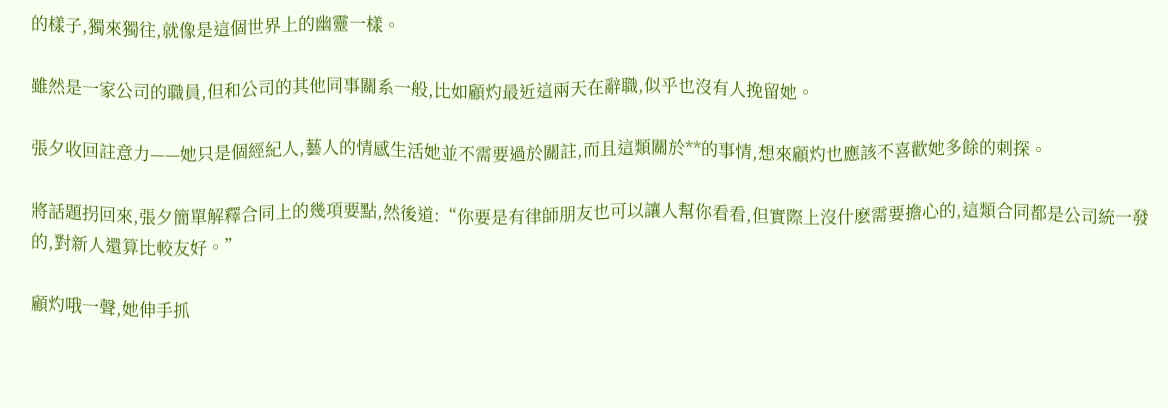的樣子,獨來獨往,就像是這個世界上的幽靈一樣。

雖然是一家公司的職員,但和公司的其他同事關系一般,比如顧灼最近這兩天在辭職,似乎也沒有人挽留她。

張夕收回註意力——她只是個經紀人,藝人的情感生活她並不需要過於關註,而且這類關於**的事情,想來顧灼也應該不喜歡她多餘的刺探。

將話題拐回來,張夕簡單解釋合同上的幾項要點,然後道:“你要是有律師朋友也可以讓人幫你看看,但實際上沒什麽需要擔心的,這類合同都是公司統一發的,對新人還算比較友好。”

顧灼哦一聲,她伸手抓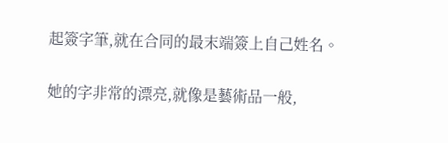起簽字筆,就在合同的最末端簽上自己姓名。

她的字非常的漂亮,就像是藝術品一般,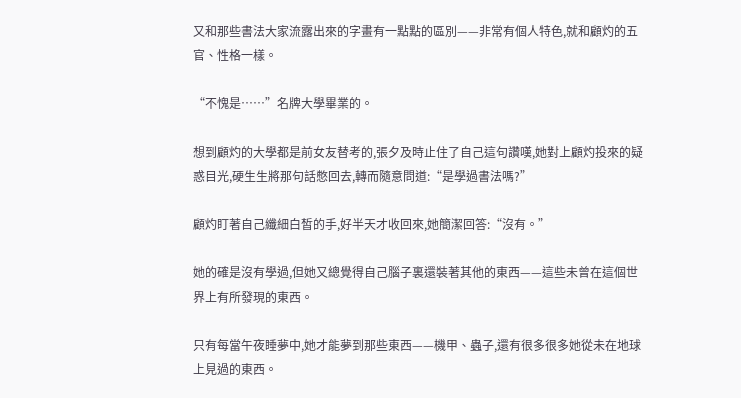又和那些書法大家流露出來的字畫有一點點的區別——非常有個人特色,就和顧灼的五官、性格一樣。

“不愧是……”名牌大學畢業的。

想到顧灼的大學都是前女友替考的,張夕及時止住了自己這句讚嘆,她對上顧灼投來的疑惑目光,硬生生將那句話憋回去,轉而隨意問道:“是學過書法嗎?”

顧灼盯著自己纖細白皙的手,好半天才收回來,她簡潔回答:“沒有。”

她的確是沒有學過,但她又總覺得自己腦子裏還裝著其他的東西——這些未曾在這個世界上有所發現的東西。

只有每當午夜睡夢中,她才能夢到那些東西——機甲、蟲子,還有很多很多她從未在地球上見過的東西。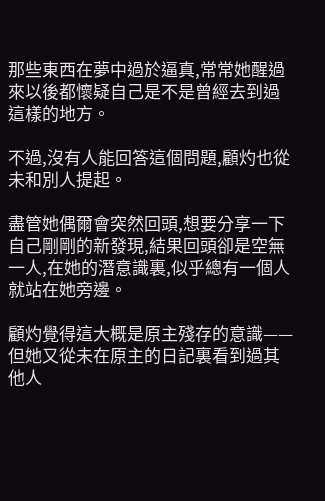那些東西在夢中過於逼真,常常她醒過來以後都懷疑自己是不是曾經去到過這樣的地方。

不過,沒有人能回答這個問題,顧灼也從未和別人提起。

盡管她偶爾會突然回頭,想要分享一下自己剛剛的新發現,結果回頭卻是空無一人,在她的潛意識裏,似乎總有一個人就站在她旁邊。

顧灼覺得這大概是原主殘存的意識——但她又從未在原主的日記裏看到過其他人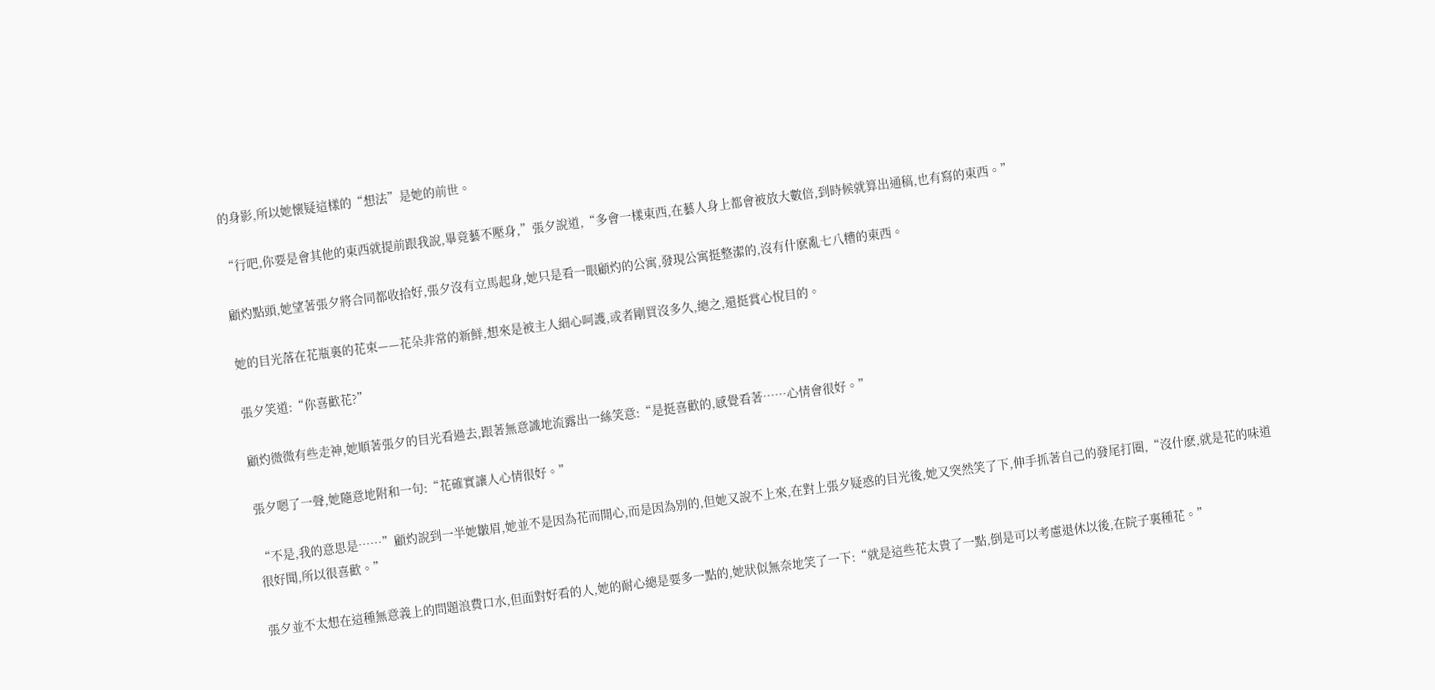的身影,所以她懷疑這樣的“想法”是她的前世。

“行吧,你要是會其他的東西就提前跟我說,畢竟藝不壓身,”張夕說道,“多會一樣東西,在藝人身上都會被放大數倍,到時候就算出通稿,也有寫的東西。”

顧灼點頭,她望著張夕將合同都收拾好,張夕沒有立馬起身,她只是看一眼顧灼的公寓,發現公寓挺整潔的,沒有什麽亂七八糟的東西。

她的目光落在花瓶裏的花束——花朵非常的新鮮,想來是被主人細心呵護,或者剛買沒多久,總之,還挺賞心悅目的。

張夕笑道:“你喜歡花?”

顧灼微微有些走神,她順著張夕的目光看過去,跟著無意識地流露出一絲笑意:“是挺喜歡的,感覺看著……心情會很好。”

張夕嗯了一聲,她隨意地附和一句:“花確實讓人心情很好。”

“不是,我的意思是……”顧灼說到一半她皺眉,她並不是因為花而開心,而是因為別的,但她又說不上來,在對上張夕疑惑的目光後,她又突然笑了下,伸手抓著自己的發尾打圈,“沒什麽,就是花的味道很好聞,所以很喜歡。”

張夕並不太想在這種無意義上的問題浪費口水,但面對好看的人,她的耐心總是要多一點的,她狀似無奈地笑了一下:“就是這些花太貴了一點,倒是可以考慮退休以後,在院子裏種花。”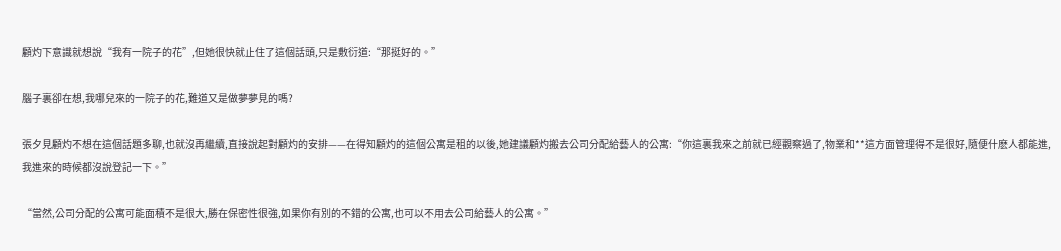顧灼下意識就想說“我有一院子的花”,但她很快就止住了這個話頭,只是敷衍道:“那挺好的。”

腦子裏卻在想,我哪兒來的一院子的花,難道又是做夢夢見的嗎?

張夕見顧灼不想在這個話題多聊,也就沒再繼續,直接說起對顧灼的安排——在得知顧灼的這個公寓是租的以後,她建議顧灼搬去公司分配給藝人的公寓:“你這裏我來之前就已經觀察過了,物業和**這方面管理得不是很好,隨便什麽人都能進,我進來的時候都沒說登記一下。”

“當然,公司分配的公寓可能面積不是很大,勝在保密性很強,如果你有別的不錯的公寓,也可以不用去公司給藝人的公寓。”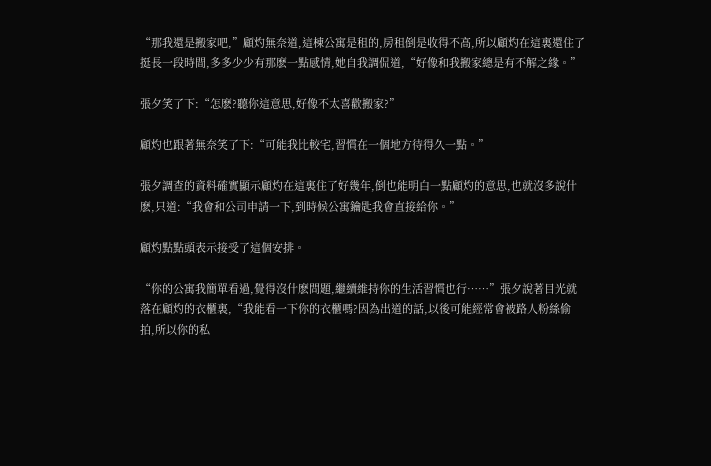“那我還是搬家吧,”顧灼無奈道,這棟公寓是租的,房租倒是收得不高,所以顧灼在這裏還住了挺長一段時間,多多少少有那麽一點感情,她自我調侃道,“好像和我搬家總是有不解之緣。”

張夕笑了下:“怎麽?聽你這意思,好像不太喜歡搬家?”

顧灼也跟著無奈笑了下:“可能我比較宅,習慣在一個地方待得久一點。”

張夕調查的資料確實顯示顧灼在這裏住了好幾年,倒也能明白一點顧灼的意思,也就沒多說什麽,只道:“我會和公司申請一下,到時候公寓鑰匙我會直接給你。”

顧灼點點頭表示接受了這個安排。

“你的公寓我簡單看過,覺得沒什麽問題,繼續維持你的生活習慣也行……”張夕說著目光就落在顧灼的衣櫃裏,“我能看一下你的衣櫃嗎?因為出道的話,以後可能經常會被路人粉絲偷拍,所以你的私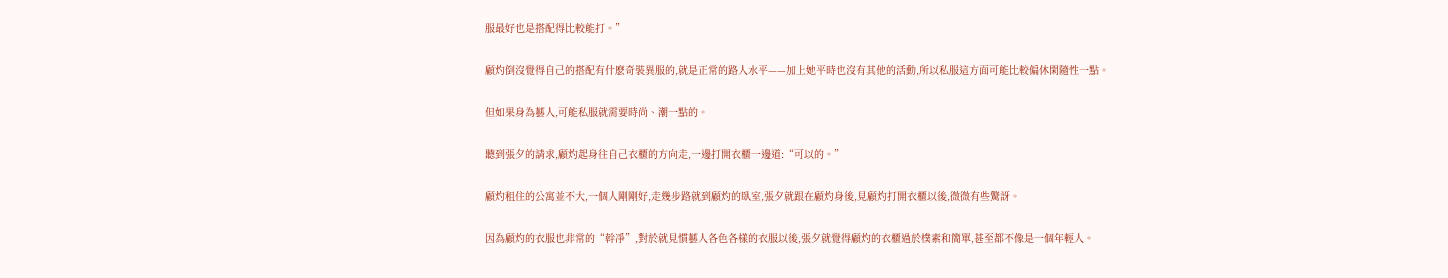服最好也是搭配得比較能打。”

顧灼倒沒覺得自己的搭配有什麽奇裝異服的,就是正常的路人水平——加上她平時也沒有其他的活動,所以私服這方面可能比較偏休閑隨性一點。

但如果身為藝人,可能私服就需要時尚、潮一點的。

聽到張夕的請求,顧灼起身往自己衣櫃的方向走,一邊打開衣櫃一邊道:“可以的。”

顧灼租住的公寓並不大,一個人剛剛好,走幾步路就到顧灼的臥室,張夕就跟在顧灼身後,見顧灼打開衣櫃以後,微微有些驚訝。

因為顧灼的衣服也非常的“幹凈”,對於就見慣藝人各色各樣的衣服以後,張夕就覺得顧灼的衣櫃過於樸素和簡單,甚至都不像是一個年輕人。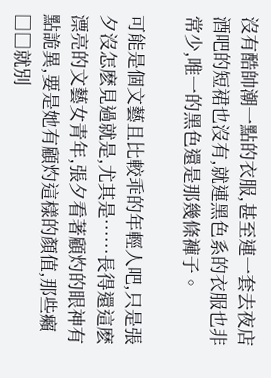沒有酷帥潮一點的衣服,甚至連一套去夜店酒吧的短裙也沒有,就連黑色系的衣服也非常少,唯一的黑色還是那幾條褲子。

可能是個文藝且比較乖的年輕人吧,只是張夕沒怎麽見過就是,尤其是……長得還這麽漂亮的文藝女青年,張夕看著顧灼的眼神有點詭異,要是她有顧灼這樣的顏值,那些癩□□就別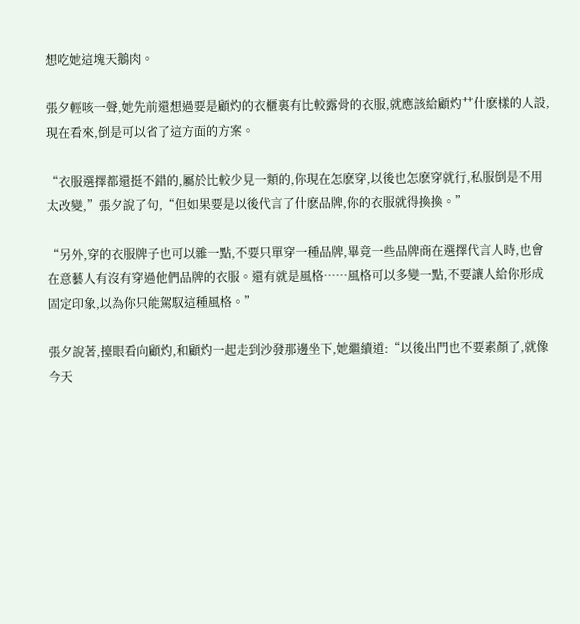想吃她這塊天鵝肉。

張夕輕咳一聲,她先前還想過要是顧灼的衣櫃裏有比較露骨的衣服,就應該給顧灼艹什麽樣的人設,現在看來,倒是可以省了這方面的方案。

“衣服選擇都還挺不錯的,屬於比較少見一類的,你現在怎麽穿,以後也怎麽穿就行,私服倒是不用太改變,”張夕說了句,“但如果要是以後代言了什麽品牌,你的衣服就得換換。”

“另外,穿的衣服牌子也可以雜一點,不要只單穿一種品牌,畢竟一些品牌商在選擇代言人時,也會在意藝人有沒有穿過他們品牌的衣服。還有就是風格……風格可以多變一點,不要讓人給你形成固定印象,以為你只能駕馭這種風格。”

張夕說著,擡眼看向顧灼,和顧灼一起走到沙發那邊坐下,她繼續道:“以後出門也不要素顏了,就像今天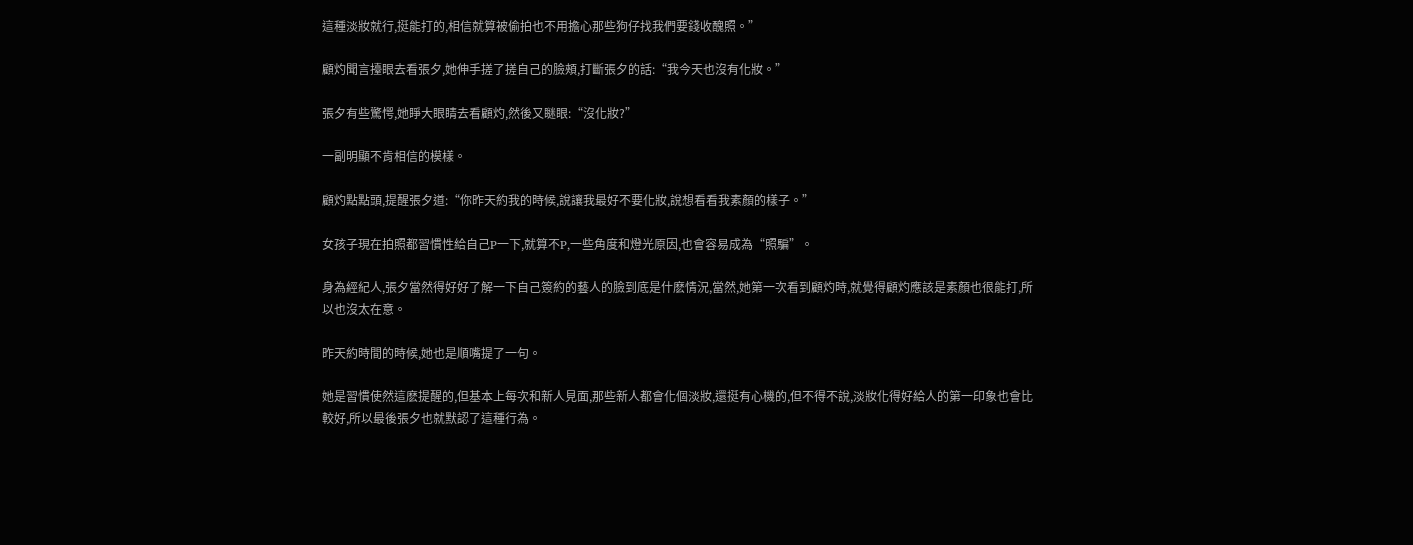這種淡妝就行,挺能打的,相信就算被偷拍也不用擔心那些狗仔找我們要錢收醜照。”

顧灼聞言擡眼去看張夕,她伸手搓了搓自己的臉頰,打斷張夕的話:“我今天也沒有化妝。”

張夕有些驚愕,她睜大眼睛去看顧灼,然後又瞇眼:“沒化妝?”

一副明顯不肯相信的模樣。

顧灼點點頭,提醒張夕道:“你昨天約我的時候,說讓我最好不要化妝,說想看看我素顏的樣子。”

女孩子現在拍照都習慣性給自己P一下,就算不P,一些角度和燈光原因,也會容易成為“照騙”。

身為經紀人,張夕當然得好好了解一下自己簽約的藝人的臉到底是什麽情況,當然,她第一次看到顧灼時,就覺得顧灼應該是素顏也很能打,所以也沒太在意。

昨天約時間的時候,她也是順嘴提了一句。

她是習慣使然這麽提醒的,但基本上每次和新人見面,那些新人都會化個淡妝,還挺有心機的,但不得不說,淡妝化得好給人的第一印象也會比較好,所以最後張夕也就默認了這種行為。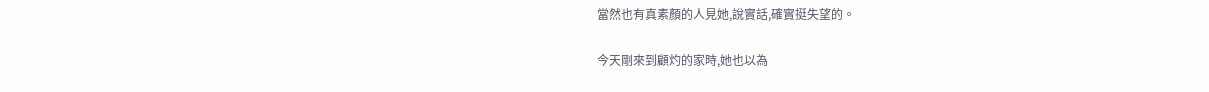當然也有真素顏的人見她,說實話,確實挺失望的。

今天剛來到顧灼的家時,她也以為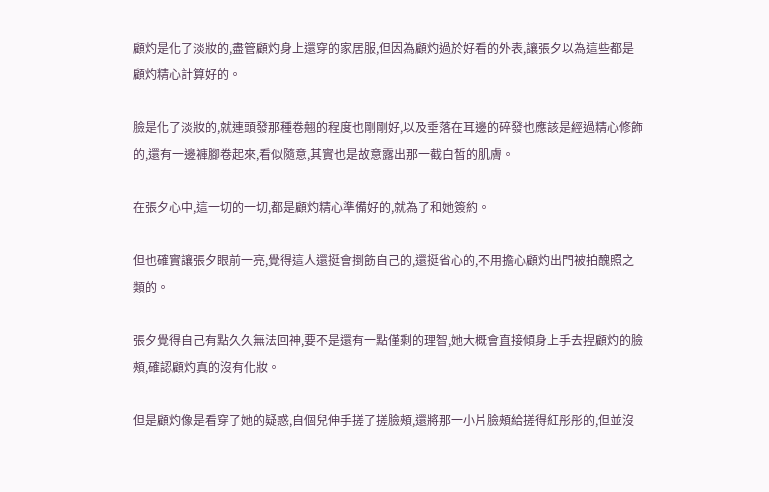顧灼是化了淡妝的,盡管顧灼身上還穿的家居服,但因為顧灼過於好看的外表,讓張夕以為這些都是顧灼精心計算好的。

臉是化了淡妝的,就連頭發那種卷翹的程度也剛剛好,以及垂落在耳邊的碎發也應該是經過精心修飾的,還有一邊褲腳卷起來,看似隨意,其實也是故意露出那一截白皙的肌膚。

在張夕心中,這一切的一切,都是顧灼精心準備好的,就為了和她簽約。

但也確實讓張夕眼前一亮,覺得這人還挺會捯飭自己的,還挺省心的,不用擔心顧灼出門被拍醜照之類的。

張夕覺得自己有點久久無法回神,要不是還有一點僅剩的理智,她大概會直接傾身上手去捏顧灼的臉頰,確認顧灼真的沒有化妝。

但是顧灼像是看穿了她的疑惑,自個兒伸手搓了搓臉頰,還將那一小片臉頰給搓得紅彤彤的,但並沒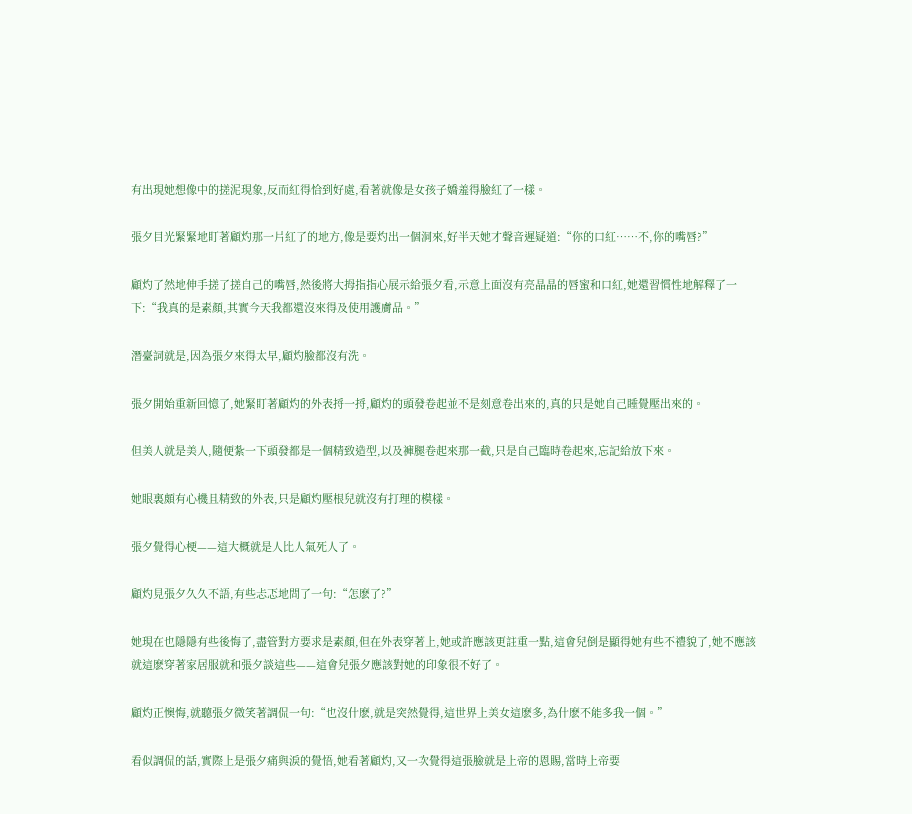有出現她想像中的搓泥現象,反而紅得恰到好處,看著就像是女孩子嬌羞得臉紅了一樣。

張夕目光緊緊地盯著顧灼那一片紅了的地方,像是要灼出一個洞來,好半天她才聲音遲疑道:“你的口紅……不,你的嘴唇?”

顧灼了然地伸手搓了搓自己的嘴唇,然後將大拇指指心展示給張夕看,示意上面沒有亮晶晶的唇蜜和口紅,她還習慣性地解釋了一下:“我真的是素顏,其實今天我都還沒來得及使用護膚品。”

潛臺詞就是,因為張夕來得太早,顧灼臉都沒有洗。

張夕開始重新回憶了,她緊盯著顧灼的外表捋一捋,顧灼的頭發卷起並不是刻意卷出來的,真的只是她自己睡覺壓出來的。

但美人就是美人,隨便紮一下頭發都是一個精致造型,以及褲腿卷起來那一截,只是自己臨時卷起來,忘記給放下來。

她眼裏頗有心機且精致的外表,只是顧灼壓根兒就沒有打理的模樣。

張夕覺得心梗——這大概就是人比人氣死人了。

顧灼見張夕久久不語,有些忐忑地問了一句:“怎麽了?”

她現在也隱隱有些後悔了,盡管對方要求是素顏,但在外表穿著上,她或許應該更註重一點,這會兒倒是顯得她有些不禮貌了,她不應該就這麽穿著家居服就和張夕談這些——這會兒張夕應該對她的印象很不好了。

顧灼正懊悔,就聽張夕微笑著調侃一句:“也沒什麽,就是突然覺得,這世界上美女這麽多,為什麽不能多我一個。”

看似調侃的話,實際上是張夕痛與淚的覺悟,她看著顧灼,又一次覺得這張臉就是上帝的恩賜,當時上帝要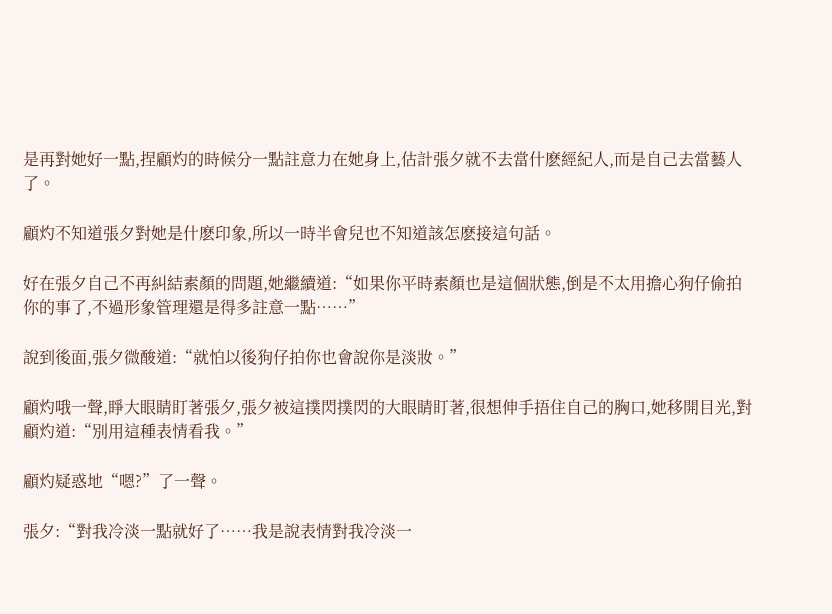是再對她好一點,捏顧灼的時候分一點註意力在她身上,估計張夕就不去當什麽經紀人,而是自己去當藝人了。

顧灼不知道張夕對她是什麽印象,所以一時半會兒也不知道該怎麽接這句話。

好在張夕自己不再糾結素顏的問題,她繼續道:“如果你平時素顏也是這個狀態,倒是不太用擔心狗仔偷拍你的事了,不過形象管理還是得多註意一點……”

說到後面,張夕微酸道:“就怕以後狗仔拍你也會說你是淡妝。”

顧灼哦一聲,睜大眼睛盯著張夕,張夕被這撲閃撲閃的大眼睛盯著,很想伸手捂住自己的胸口,她移開目光,對顧灼道:“別用這種表情看我。”

顧灼疑惑地“嗯?”了一聲。

張夕:“對我冷淡一點就好了……我是說表情對我冷淡一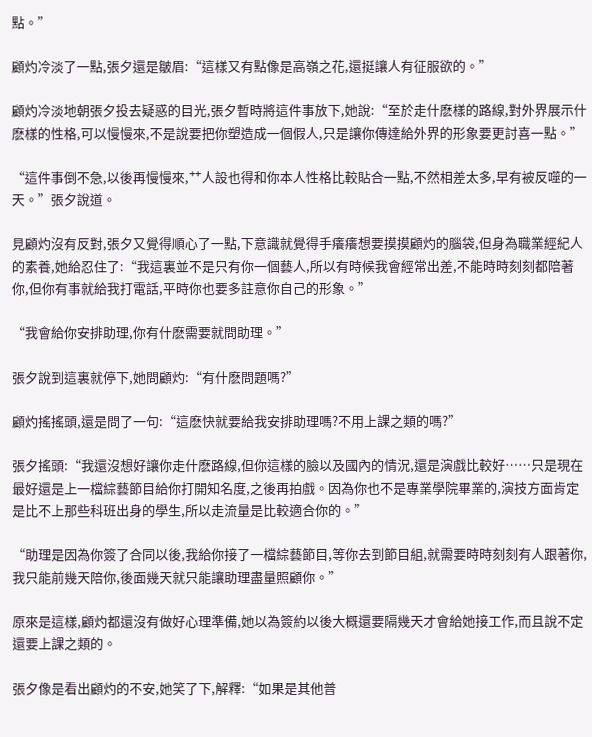點。”

顧灼冷淡了一點,張夕還是皺眉:“這樣又有點像是高嶺之花,還挺讓人有征服欲的。”

顧灼冷淡地朝張夕投去疑惑的目光,張夕暫時將這件事放下,她說:“至於走什麽樣的路線,對外界展示什麽樣的性格,可以慢慢來,不是說要把你塑造成一個假人,只是讓你傳達給外界的形象要更討喜一點。”

“這件事倒不急,以後再慢慢來,艹人設也得和你本人性格比較貼合一點,不然相差太多,早有被反噬的一天。”張夕說道。

見顧灼沒有反對,張夕又覺得順心了一點,下意識就覺得手癢癢想要摸摸顧灼的腦袋,但身為職業經紀人的素養,她給忍住了:“我這裏並不是只有你一個藝人,所以有時候我會經常出差,不能時時刻刻都陪著你,但你有事就給我打電話,平時你也要多註意你自己的形象。”

“我會給你安排助理,你有什麽需要就問助理。”

張夕說到這裏就停下,她問顧灼:“有什麽問題嗎?”

顧灼搖搖頭,還是問了一句:“這麽快就要給我安排助理嗎?不用上課之類的嗎?”

張夕搖頭:“我還沒想好讓你走什麽路線,但你這樣的臉以及國內的情況,還是演戲比較好……只是現在最好還是上一檔綜藝節目給你打開知名度,之後再拍戲。因為你也不是專業學院畢業的,演技方面肯定是比不上那些科班出身的學生,所以走流量是比較適合你的。”

“助理是因為你簽了合同以後,我給你接了一檔綜藝節目,等你去到節目組,就需要時時刻刻有人跟著你,我只能前幾天陪你,後面幾天就只能讓助理盡量照顧你。”

原來是這樣,顧灼都還沒有做好心理準備,她以為簽約以後大概還要隔幾天才會給她接工作,而且說不定還要上課之類的。

張夕像是看出顧灼的不安,她笑了下,解釋:“如果是其他普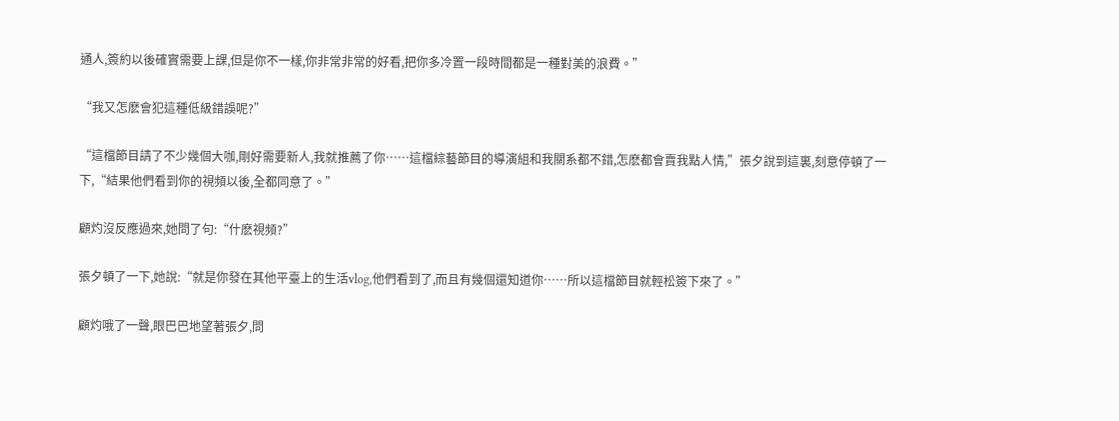通人,簽約以後確實需要上課,但是你不一樣,你非常非常的好看,把你多冷置一段時間都是一種對美的浪費。”

“我又怎麽會犯這種低級錯誤呢?”

“這檔節目請了不少幾個大咖,剛好需要新人,我就推薦了你……這檔綜藝節目的導演組和我關系都不錯,怎麽都會賣我點人情,”張夕說到這裏,刻意停頓了一下,“結果他們看到你的視頻以後,全都同意了。”

顧灼沒反應過來,她問了句:“什麽視頻?”

張夕頓了一下,她說:“就是你發在其他平臺上的生活vlog,他們看到了,而且有幾個還知道你……所以這檔節目就輕松簽下來了。”

顧灼哦了一聲,眼巴巴地望著張夕,問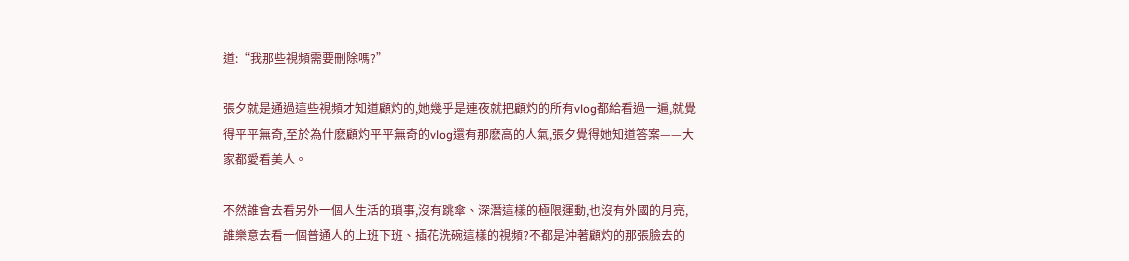道:“我那些視頻需要刪除嗎?”

張夕就是通過這些視頻才知道顧灼的,她幾乎是連夜就把顧灼的所有vlog都給看過一遍,就覺得平平無奇,至於為什麽顧灼平平無奇的vlog還有那麽高的人氣,張夕覺得她知道答案——大家都愛看美人。

不然誰會去看另外一個人生活的瑣事,沒有跳傘、深潛這樣的極限運動,也沒有外國的月亮,誰樂意去看一個普通人的上班下班、插花洗碗這樣的視頻?不都是沖著顧灼的那張臉去的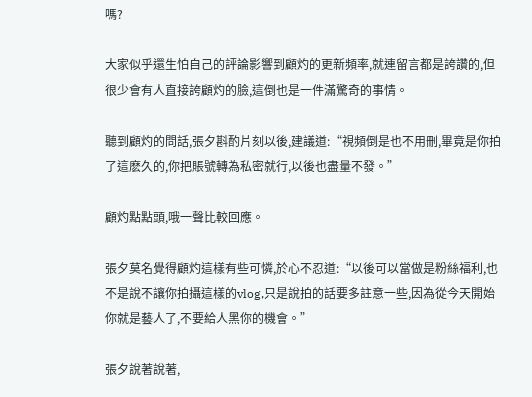嗎?

大家似乎還生怕自己的評論影響到顧灼的更新頻率,就連留言都是誇讚的,但很少會有人直接誇顧灼的臉,這倒也是一件滿驚奇的事情。

聽到顧灼的問話,張夕斟酌片刻以後,建議道:“視頻倒是也不用刪,畢竟是你拍了這麽久的,你把賬號轉為私密就行,以後也盡量不發。”

顧灼點點頭,哦一聲比較回應。

張夕莫名覺得顧灼這樣有些可憐,於心不忍道:“以後可以當做是粉絲福利,也不是說不讓你拍攝這樣的vlog,只是說拍的話要多註意一些,因為從今天開始你就是藝人了,不要給人黑你的機會。”

張夕說著說著,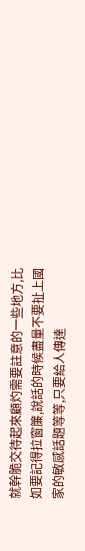就幹脆交待起來顧灼需要註意的一些地方,比如要記得拉窗簾,說話的時候盡量不要扯上國家的敏感話題等等,只要給人傳達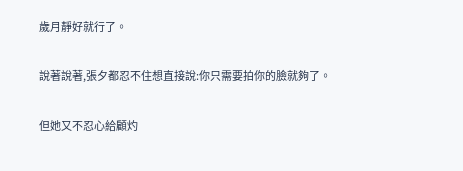歲月靜好就行了。

說著說著,張夕都忍不住想直接說:你只需要拍你的臉就夠了。

但她又不忍心給顧灼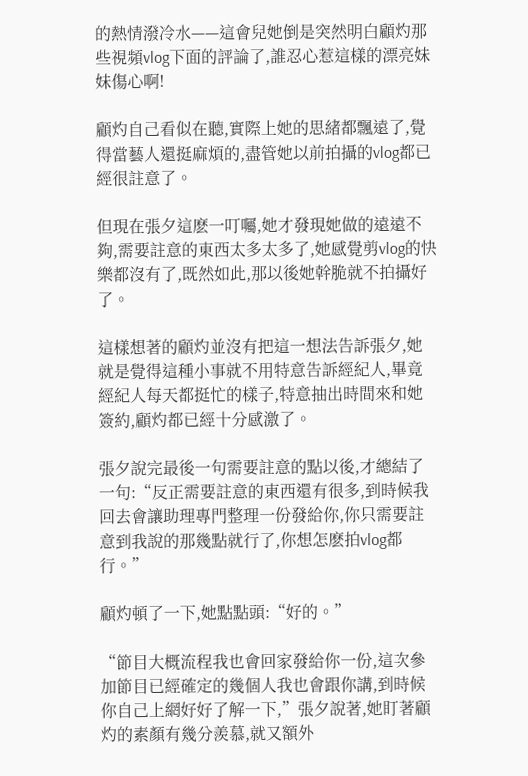的熱情潑冷水——這會兒她倒是突然明白顧灼那些視頻vlog下面的評論了,誰忍心惹這樣的漂亮妹妹傷心啊!

顧灼自己看似在聽,實際上她的思緒都飄遠了,覺得當藝人還挺麻煩的,盡管她以前拍攝的vlog都已經很註意了。

但現在張夕這麽一叮囑,她才發現她做的遠遠不夠,需要註意的東西太多太多了,她感覺剪vlog的快樂都沒有了,既然如此,那以後她幹脆就不拍攝好了。

這樣想著的顧灼並沒有把這一想法告訴張夕,她就是覺得這種小事就不用特意告訴經紀人,畢竟經紀人每天都挺忙的樣子,特意抽出時間來和她簽約,顧灼都已經十分感激了。

張夕說完最後一句需要註意的點以後,才總結了一句:“反正需要註意的東西還有很多,到時候我回去會讓助理專門整理一份發給你,你只需要註意到我說的那幾點就行了,你想怎麽拍vlog都行。”

顧灼頓了一下,她點點頭:“好的。”

“節目大概流程我也會回家發給你一份,這次參加節目已經確定的幾個人我也會跟你講,到時候你自己上網好好了解一下,”張夕說著,她盯著顧灼的素顏有幾分羨慕,就又額外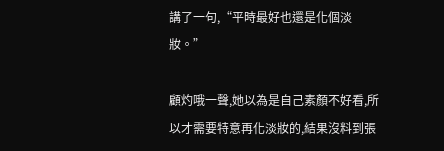講了一句,“平時最好也還是化個淡妝。”

顧灼哦一聲,她以為是自己素顏不好看,所以才需要特意再化淡妝的,結果沒料到張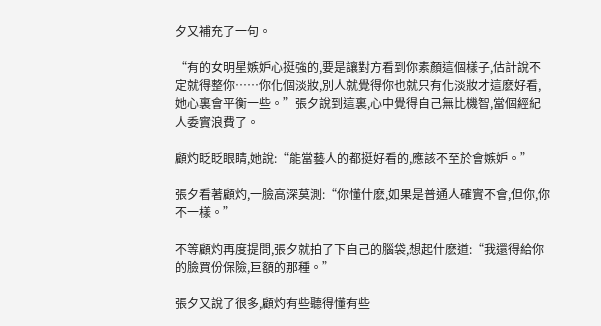夕又補充了一句。

“有的女明星嫉妒心挺強的,要是讓對方看到你素顏這個樣子,估計說不定就得整你……你化個淡妝,別人就覺得你也就只有化淡妝才這麽好看,她心裏會平衡一些。”張夕說到這裏,心中覺得自己無比機智,當個經紀人委實浪費了。

顧灼眨眨眼睛,她說:“能當藝人的都挺好看的,應該不至於會嫉妒。”

張夕看著顧灼,一臉高深莫測:“你懂什麽,如果是普通人確實不會,但你,你不一樣。”

不等顧灼再度提問,張夕就拍了下自己的腦袋,想起什麽道:“我還得給你的臉買份保險,巨額的那種。”

張夕又說了很多,顧灼有些聽得懂有些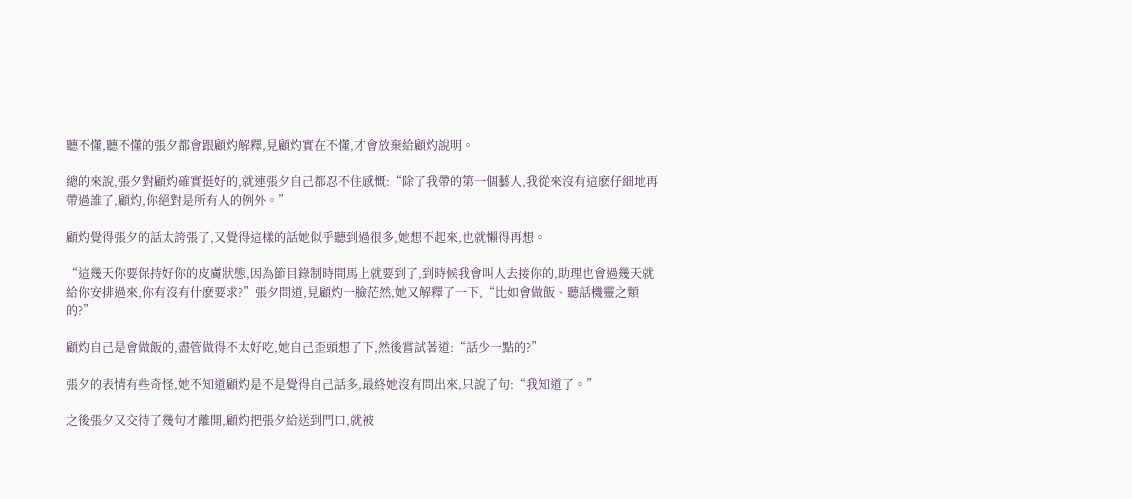聽不懂,聽不懂的張夕都會跟顧灼解釋,見顧灼實在不懂,才會放棄給顧灼說明。

總的來說,張夕對顧灼確實挺好的,就連張夕自己都忍不住感慨:“除了我帶的第一個藝人,我從來沒有這麽仔細地再帶過誰了,顧灼,你絕對是所有人的例外。”

顧灼覺得張夕的話太誇張了,又覺得這樣的話她似乎聽到過很多,她想不起來,也就懶得再想。

“這幾天你要保持好你的皮膚狀態,因為節目錄制時間馬上就要到了,到時候我會叫人去接你的,助理也會過幾天就給你安排過來,你有沒有什麽要求?”張夕問道,見顧灼一臉茫然,她又解釋了一下,“比如會做飯、聽話機靈之類的?”

顧灼自己是會做飯的,盡管做得不太好吃,她自己歪頭想了下,然後嘗試著道:“話少一點的?”

張夕的表情有些奇怪,她不知道顧灼是不是覺得自己話多,最終她沒有問出來,只說了句:“我知道了。”

之後張夕又交待了幾句才離開,顧灼把張夕給送到門口,就被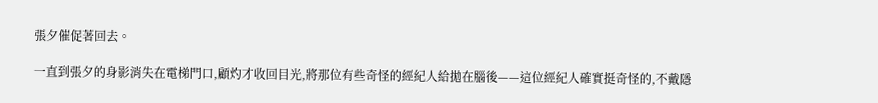張夕催促著回去。

一直到張夕的身影消失在電梯門口,顧灼才收回目光,將那位有些奇怪的經紀人給拋在腦後——這位經紀人確實挺奇怪的,不戴隱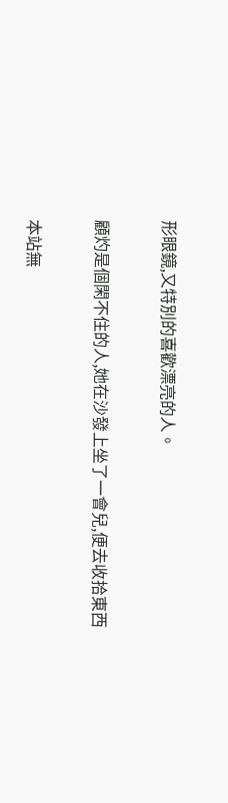形眼鏡,又特別的喜歡漂亮的人。

顧灼是個閑不住的人,她在沙發上坐了一會兒,便去收拾東西

本站無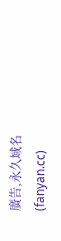廣告,永久域名(fanyan.cc)